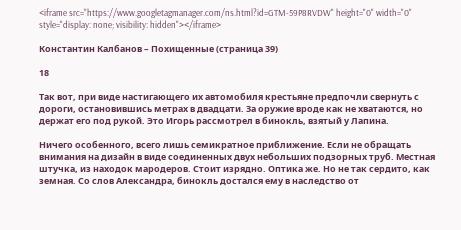<iframe src="https://www.googletagmanager.com/ns.html?id=GTM-59P8RVDW" height="0" width="0" style="display: none; visibility: hidden"></iframe>

Константин Калбанов – Похищенные (страница 39)

18

Так вот, при виде настигающего их автомобиля крестьяне предпочли свернуть с дороги, остановившись метрах в двадцати. За оружие вроде как не хватаются, но держат его под рукой. Это Игорь рассмотрел в бинокль, взятый у Лапина.

Ничего особенного, всего лишь семикратное приближение. Если не обращать внимания на дизайн в виде соединенных двух небольших подзорных труб. Местная штучка, из находок мародеров. Стоит изрядно. Оптика же. Но не так сердито, как земная. Со слов Александра, бинокль достался ему в наследство от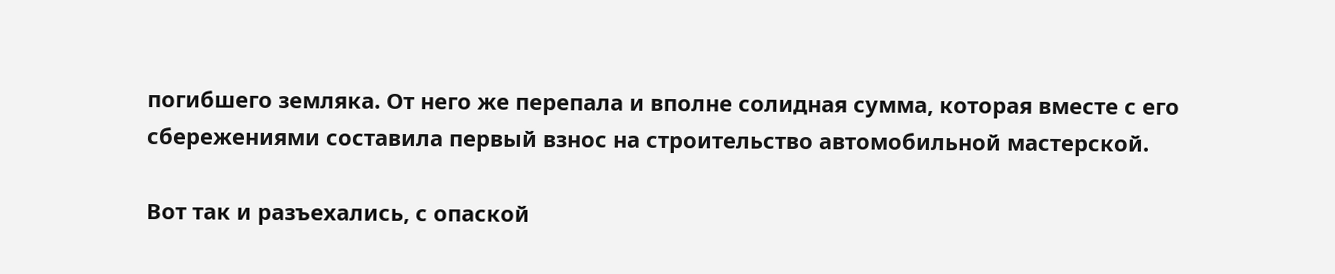погибшего земляка. От него же перепала и вполне солидная сумма, которая вместе с его сбережениями составила первый взнос на строительство автомобильной мастерской.

Вот так и разъехались, с опаской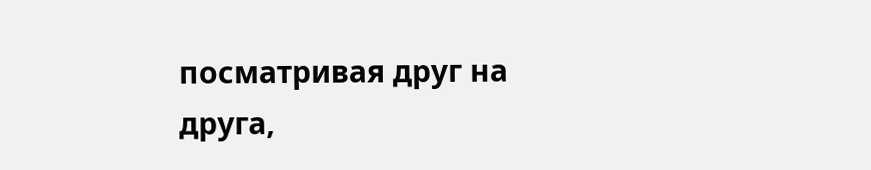посматривая друг на друга,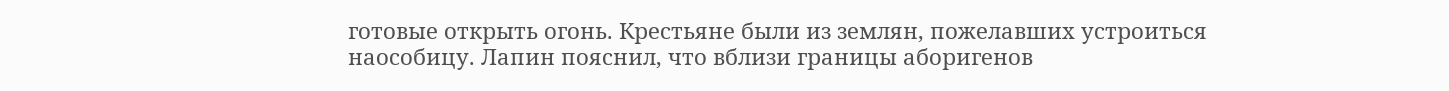готовые открыть огонь. Крестьяне были из землян, пожелавших устроиться наособицу. Лапин пояснил, что вблизи границы аборигенов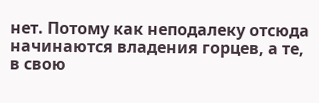нет. Потому как неподалеку отсюда начинаются владения горцев, а те, в свою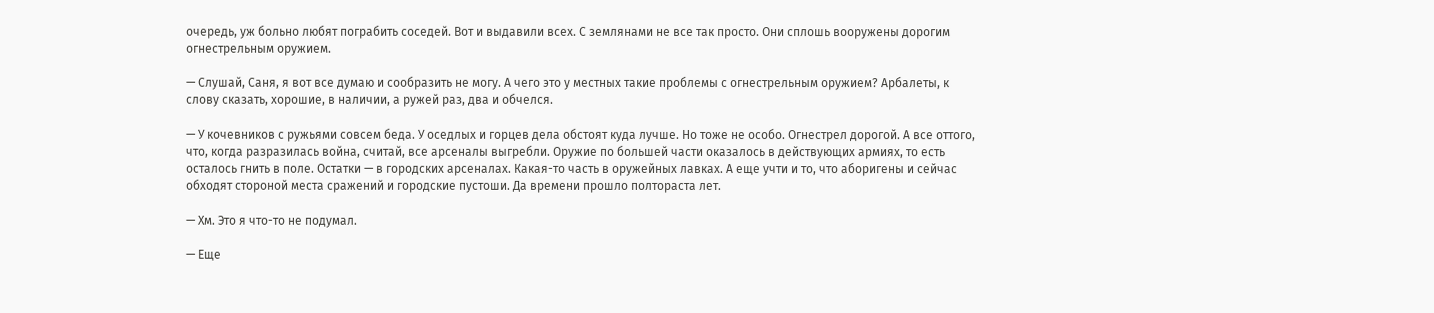очередь, уж больно любят пограбить соседей. Вот и выдавили всех. С землянами не все так просто. Они сплошь вооружены дорогим огнестрельным оружием.

— Слушай, Саня, я вот все думаю и сообразить не могу. А чего это у местных такие проблемы с огнестрельным оружием? Арбалеты, к слову сказать, хорошие, в наличии, а ружей раз, два и обчелся.

— У кочевников с ружьями совсем беда. У оседлых и горцев дела обстоят куда лучше. Но тоже не особо. Огнестрел дорогой. А все оттого, что, когда разразилась война, считай, все арсеналы выгребли. Оружие по большей части оказалось в действующих армиях, то есть осталось гнить в поле. Остатки — в городских арсеналах. Какая-то часть в оружейных лавках. А еще учти и то, что аборигены и сейчас обходят стороной места сражений и городские пустоши. Да времени прошло полтораста лет.

— Хм. Это я что-то не подумал.

— Еще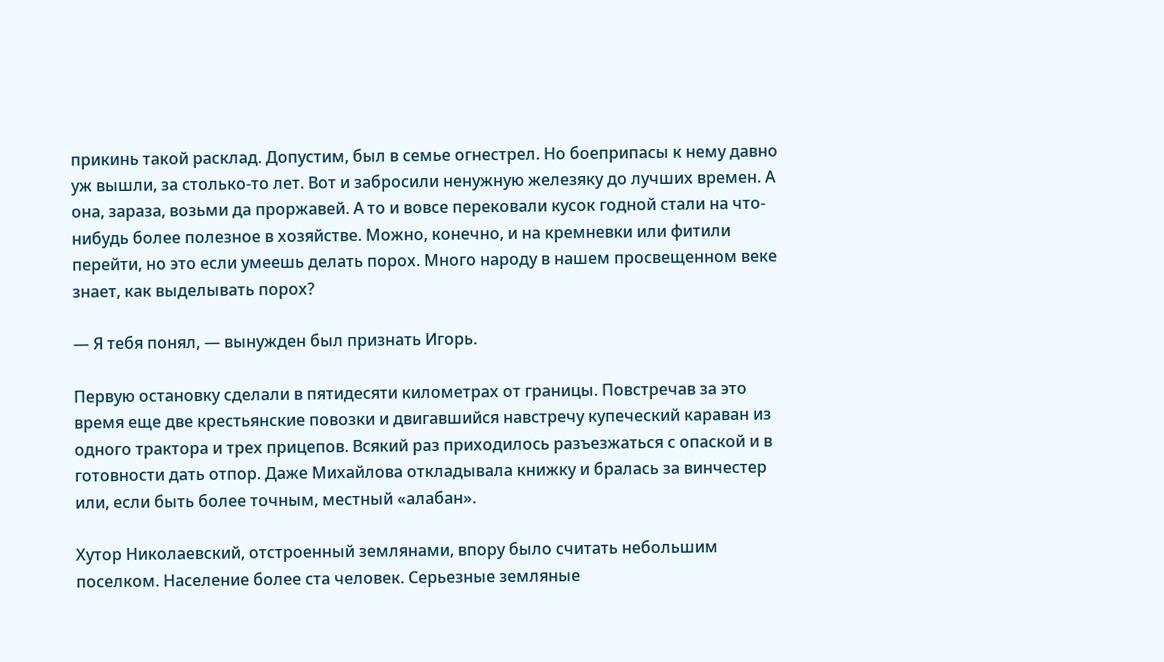прикинь такой расклад. Допустим, был в семье огнестрел. Но боеприпасы к нему давно уж вышли, за столько-то лет. Вот и забросили ненужную железяку до лучших времен. А она, зараза, возьми да проржавей. А то и вовсе перековали кусок годной стали на что-нибудь более полезное в хозяйстве. Можно, конечно, и на кремневки или фитили перейти, но это если умеешь делать порох. Много народу в нашем просвещенном веке знает, как выделывать порох?

— Я тебя понял, — вынужден был признать Игорь.

Первую остановку сделали в пятидесяти километрах от границы. Повстречав за это время еще две крестьянские повозки и двигавшийся навстречу купеческий караван из одного трактора и трех прицепов. Всякий раз приходилось разъезжаться с опаской и в готовности дать отпор. Даже Михайлова откладывала книжку и бралась за винчестер или, если быть более точным, местный «алабан».

Хутор Николаевский, отстроенный землянами, впору было считать небольшим поселком. Население более ста человек. Серьезные земляные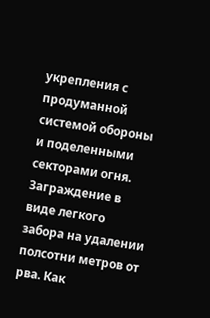укрепления с продуманной системой обороны и поделенными секторами огня. Заграждение в виде легкого забора на удалении полсотни метров от рва. Как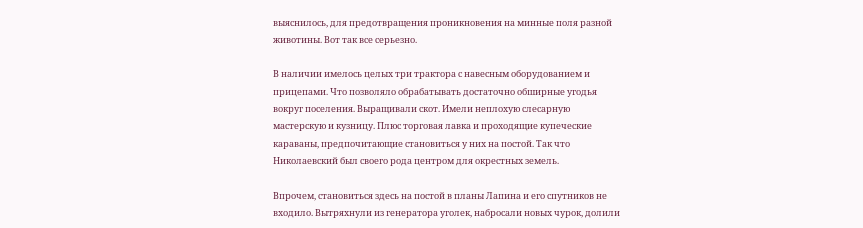выяснилось, для предотвращения проникновения на минные поля разной животины. Вот так все серьезно.

В наличии имелось целых три трактора с навесным оборудованием и прицепами. Что позволяло обрабатывать достаточно обширные угодья вокруг поселения. Выращивали скот. Имели неплохую слесарную мастерскую и кузницу. Плюс торговая лавка и проходящие купеческие караваны, предпочитающие становиться у них на постой. Так что Николаевский был своего рода центром для окрестных земель.

Впрочем, становиться здесь на постой в планы Лапина и его спутников не входило. Вытряхнули из генератора уголек, набросали новых чурок, долили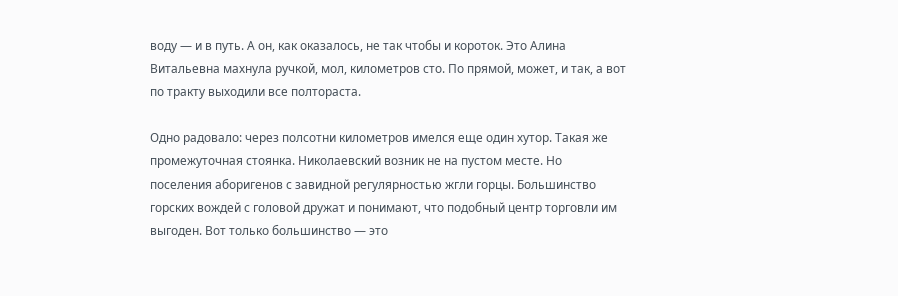воду — и в путь. А он, как оказалось, не так чтобы и короток. Это Алина Витальевна махнула ручкой, мол, километров сто. По прямой, может, и так, а вот по тракту выходили все полтораста.

Одно радовало: через полсотни километров имелся еще один хутор. Такая же промежуточная стоянка. Николаевский возник не на пустом месте. Но поселения аборигенов с завидной регулярностью жгли горцы. Большинство горских вождей с головой дружат и понимают, что подобный центр торговли им выгоден. Вот только большинство — это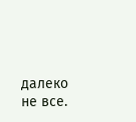далеко не все.